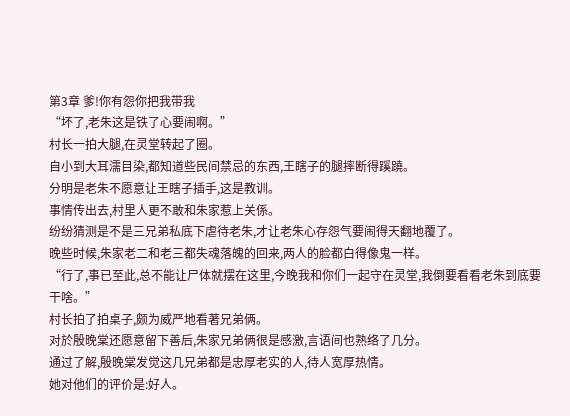第3章 爹!你有怨你把我带我
“坏了,老朱这是铁了心要闹啊。”
村长一拍大腿,在灵堂转起了圈。
自小到大耳濡目染,都知道些民间禁忌的东西,王瞎子的腿摔断得蹊蹺。
分明是老朱不愿意让王瞎子插手,这是教训。
事情传出去,村里人更不敢和朱家惹上关係。
纷纷猜测是不是三兄弟私底下虐待老朱,才让老朱心存怨气要闹得天翻地覆了。
晚些时候,朱家老二和老三都失魂落魄的回来,两人的脸都白得像鬼一样。
“行了,事已至此,总不能让尸体就摆在这里,今晚我和你们一起守在灵堂,我倒要看看老朱到底要干啥。”
村长拍了拍桌子,颇为威严地看著兄弟俩。
对於殷晚棠还愿意留下善后,朱家兄弟俩很是感激,言语间也熟络了几分。
通过了解,殷晚棠发觉这几兄弟都是忠厚老实的人,待人宽厚热情。
她对他们的评价是:好人。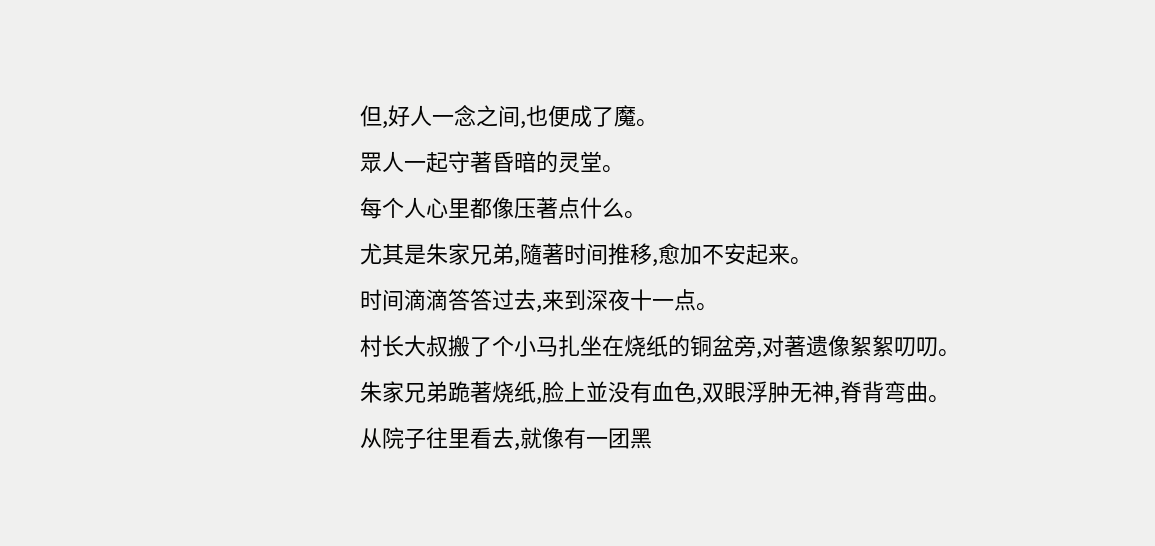但,好人一念之间,也便成了魔。
眾人一起守著昏暗的灵堂。
每个人心里都像压著点什么。
尤其是朱家兄弟,隨著时间推移,愈加不安起来。
时间滴滴答答过去,来到深夜十一点。
村长大叔搬了个小马扎坐在烧纸的铜盆旁,对著遗像絮絮叨叨。
朱家兄弟跪著烧纸,脸上並没有血色,双眼浮肿无神,脊背弯曲。
从院子往里看去,就像有一团黑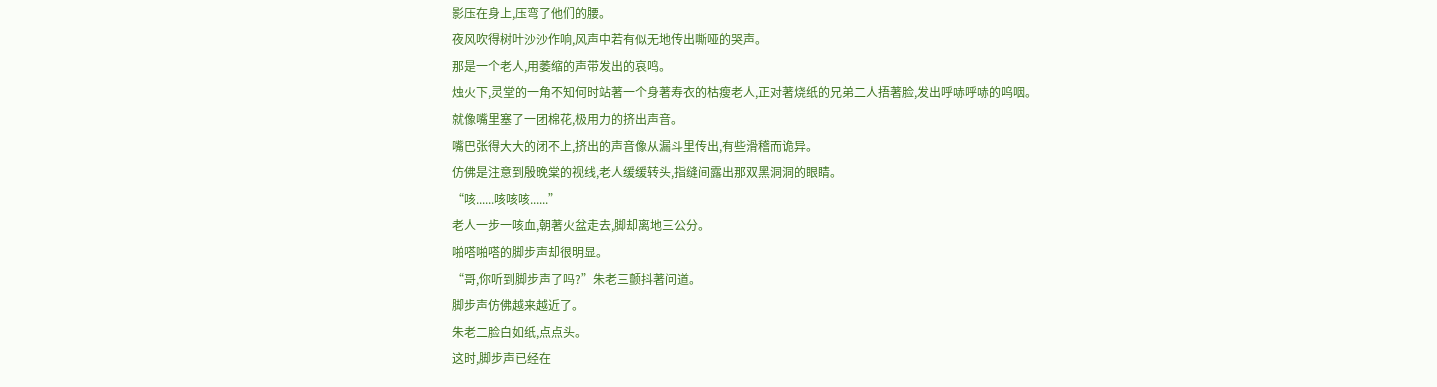影压在身上,压弯了他们的腰。
夜风吹得树叶沙沙作响,风声中若有似无地传出嘶哑的哭声。
那是一个老人,用萎缩的声带发出的哀鸣。
烛火下,灵堂的一角不知何时站著一个身著寿衣的枯瘦老人,正对著烧纸的兄弟二人捂著脸,发出呼哧呼哧的呜咽。
就像嘴里塞了一团棉花,极用力的挤出声音。
嘴巴张得大大的闭不上,挤出的声音像从漏斗里传出,有些滑稽而诡异。
仿佛是注意到殷晚棠的视线,老人缓缓转头,指缝间露出那双黑洞洞的眼睛。
“咳......咳咳咳......”
老人一步一咳血,朝著火盆走去,脚却离地三公分。
啪嗒啪嗒的脚步声却很明显。
“哥,你听到脚步声了吗?”朱老三颤抖著问道。
脚步声仿佛越来越近了。
朱老二脸白如纸,点点头。
这时,脚步声已经在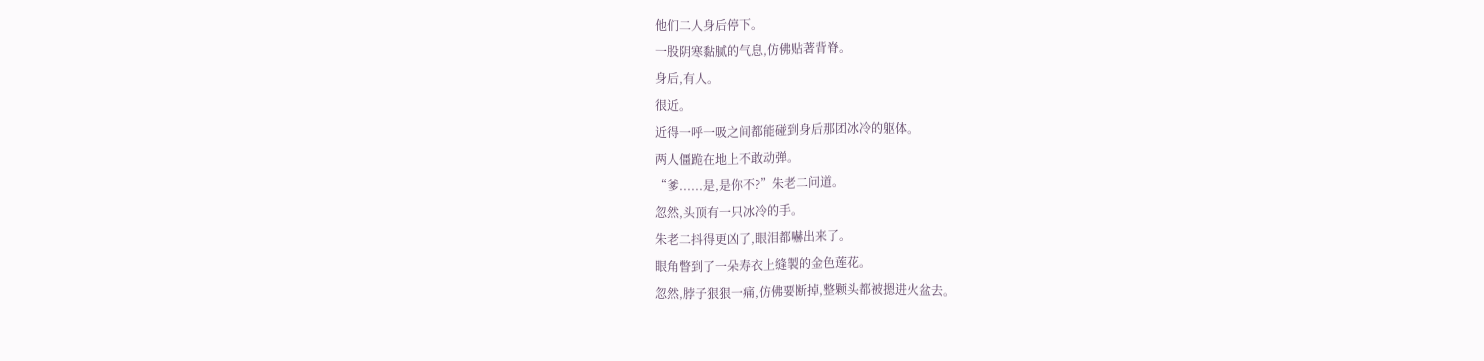他们二人身后停下。
一股阴寒黏腻的气息,仿佛贴著背脊。
身后,有人。
很近。
近得一呼一吸之间都能碰到身后那团冰冷的躯体。
两人僵跪在地上不敢动弹。
“爹......是,是你不?”朱老二问道。
忽然,头顶有一只冰冷的手。
朱老二抖得更凶了,眼泪都嚇出来了。
眼角瞥到了一朵寿衣上缝製的金色莲花。
忽然,脖子狠狠一痛,仿佛要断掉,整颗头都被摁进火盆去。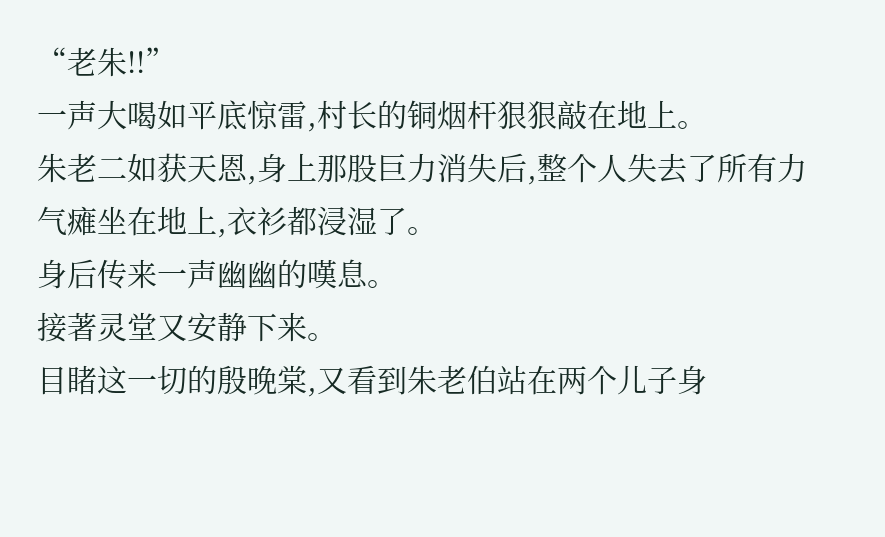“老朱!!”
一声大喝如平底惊雷,村长的铜烟杆狠狠敲在地上。
朱老二如获天恩,身上那股巨力消失后,整个人失去了所有力气瘫坐在地上,衣衫都浸湿了。
身后传来一声幽幽的嘆息。
接著灵堂又安静下来。
目睹这一切的殷晚棠,又看到朱老伯站在两个儿子身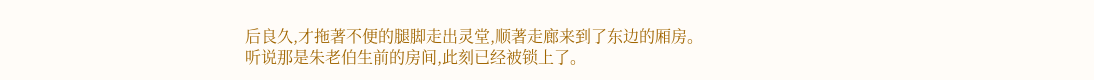后良久,才拖著不便的腿脚走出灵堂,顺著走廊来到了东边的厢房。
听说那是朱老伯生前的房间,此刻已经被锁上了。